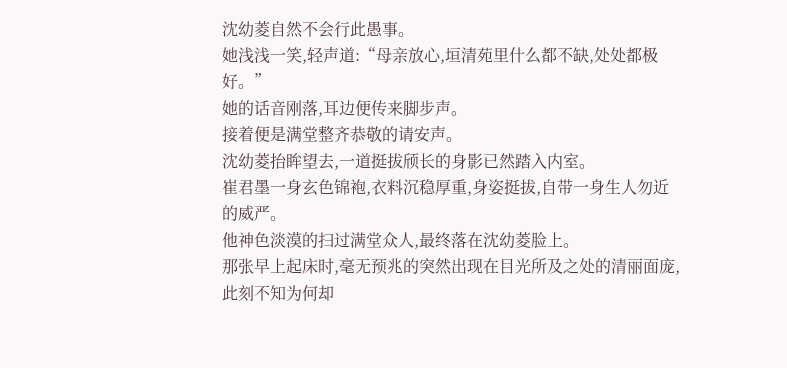沈幼菱自然不会行此愚事。
她浅浅一笑,轻声道:“母亲放心,垣清苑里什么都不缺,处处都极好。”
她的话音刚落,耳边便传来脚步声。
接着便是满堂整齐恭敬的请安声。
沈幼菱抬眸望去,一道挺拔颀长的身影已然踏入内室。
崔君墨一身玄色锦袍,衣料沉稳厚重,身姿挺拔,自带一身生人勿近的威严。
他神色淡漠的扫过满堂众人,最终落在沈幼菱脸上。
那张早上起床时,毫无预兆的突然出现在目光所及之处的清丽面庞,此刻不知为何却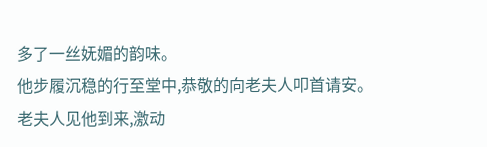多了一丝妩媚的韵味。
他步履沉稳的行至堂中,恭敬的向老夫人叩首请安。
老夫人见他到来,激动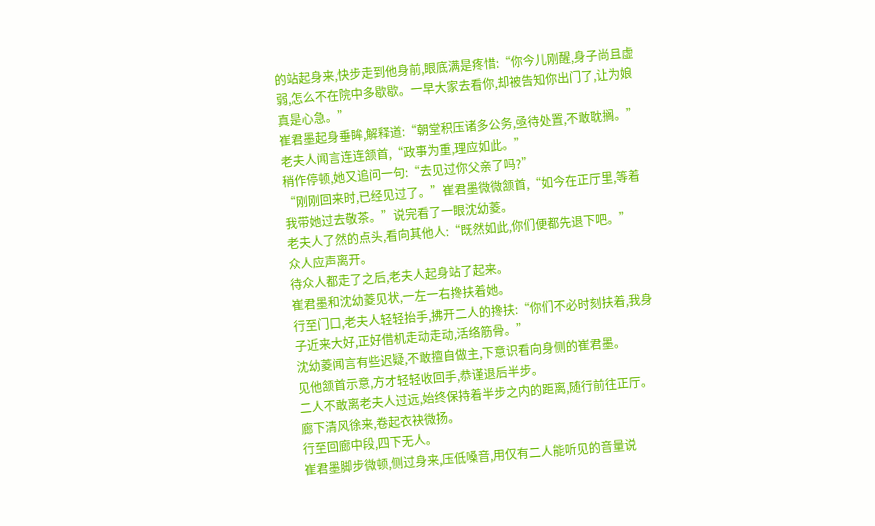的站起身来,快步走到他身前,眼底满是疼惜:“你今儿刚醒,身子尚且虚弱,怎么不在院中多歇歇。一早大家去看你,却被告知你出门了,让为娘真是心急。”
崔君墨起身垂眸,解释道:“朝堂积压诸多公务,亟待处置,不敢耽搁。”
老夫人闻言连连颔首,“政事为重,理应如此。”
稍作停顿,她又追问一句:“去见过你父亲了吗?”
“刚刚回来时,已经见过了。”崔君墨微微颔首,“如今在正厅里,等着我带她过去敬茶。”说完看了一眼沈幼菱。
老夫人了然的点头,看向其他人:“既然如此,你们便都先退下吧。”
众人应声离开。
待众人都走了之后,老夫人起身站了起来。
崔君墨和沈幼菱见状,一左一右搀扶着她。
行至门口,老夫人轻轻抬手,拂开二人的搀扶:“你们不必时刻扶着,我身子近来大好,正好借机走动走动,活络筋骨。”
沈幼菱闻言有些迟疑,不敢擅自做主,下意识看向身侧的崔君墨。
见他颔首示意,方才轻轻收回手,恭谨退后半步。
二人不敢离老夫人过远,始终保持着半步之内的距离,随行前往正厅。
廊下清风徐来,卷起衣袂微扬。
行至回廊中段,四下无人。
崔君墨脚步微顿,侧过身来,压低嗓音,用仅有二人能听见的音量说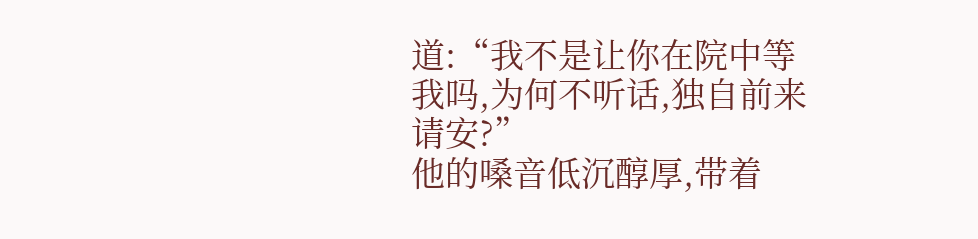道:“我不是让你在院中等我吗,为何不听话,独自前来请安?”
他的嗓音低沉醇厚,带着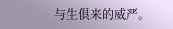与生俱来的威严。